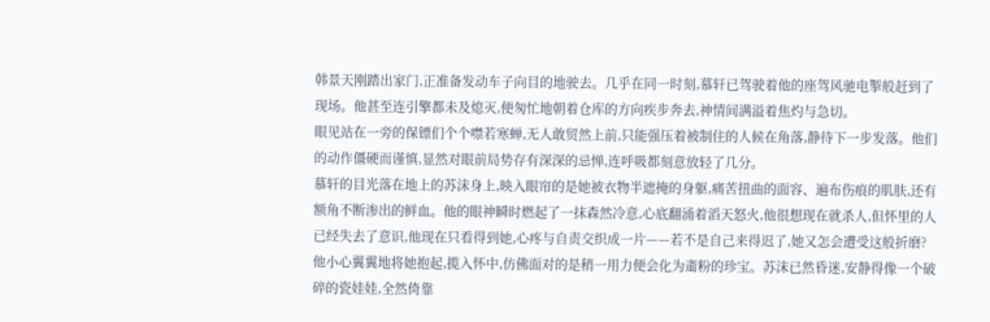韩景天刚踏出家门,正准备发动车子向目的地驶去。几乎在同一时刻,慕轩已驾驶着他的座驾风驰电掣般赶到了现场。他甚至连引擎都未及熄灭,便匆忙地朝着仓库的方向疾步奔去,神情间满溢着焦灼与急切。
眼见站在一旁的保镖们个个噤若寒蝉,无人敢贸然上前,只能强压着被制住的人候在角落,静待下一步发落。他们的动作僵硬而谨慎,显然对眼前局势存有深深的忌惮,连呼吸都刻意放轻了几分。
慕轩的目光落在地上的苏沫身上,映入眼帘的是她被衣物半遮掩的身躯,痛苦扭曲的面容、遍布伤痕的肌肤,还有额角不断渗出的鲜血。他的眼神瞬时燃起了一抹森然冷意,心底翻涌着滔天怒火,他很想现在就杀人,但怀里的人已经失去了意识,他现在只看得到她,心疼与自责交织成一片——若不是自己来得迟了,她又怎会遭受这般折磨?他小心翼翼地将她抱起,揽入怀中,仿佛面对的是稍一用力便会化为齑粉的珍宝。苏沫已然昏迷,安静得像一个破碎的瓷娃娃,全然倚靠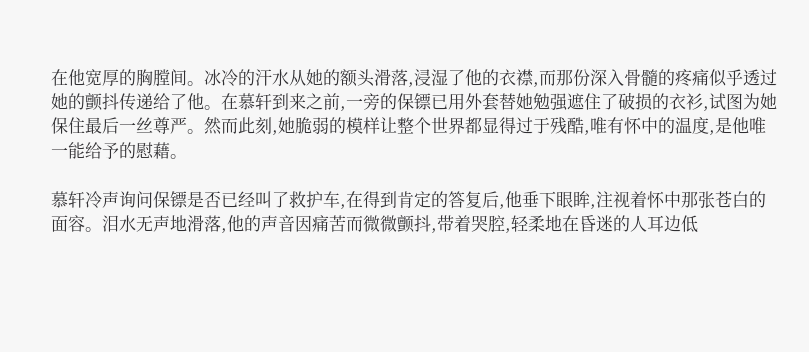在他宽厚的胸膛间。冰冷的汗水从她的额头滑落,浸湿了他的衣襟,而那份深入骨髓的疼痛似乎透过她的颤抖传递给了他。在慕轩到来之前,一旁的保镖已用外套替她勉强遮住了破损的衣衫,试图为她保住最后一丝尊严。然而此刻,她脆弱的模样让整个世界都显得过于残酷,唯有怀中的温度,是他唯一能给予的慰藉。

慕轩冷声询问保镖是否已经叫了救护车,在得到肯定的答复后,他垂下眼眸,注视着怀中那张苍白的面容。泪水无声地滑落,他的声音因痛苦而微微颤抖,带着哭腔,轻柔地在昏迷的人耳边低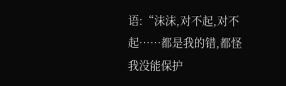语:“沫沫,对不起,对不起……都是我的错,都怪我没能保护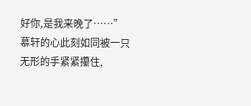好你,是我来晚了……”
慕轩的心此刻如同被一只无形的手紧紧攥住,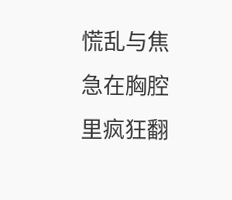慌乱与焦急在胸腔里疯狂翻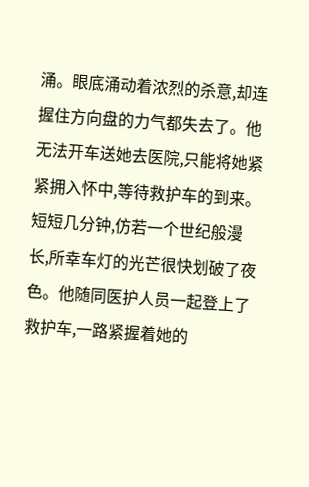涌。眼底涌动着浓烈的杀意,却连握住方向盘的力气都失去了。他无法开车送她去医院,只能将她紧紧拥入怀中,等待救护车的到来。短短几分钟,仿若一个世纪般漫长,所幸车灯的光芒很快划破了夜色。他随同医护人员一起登上了救护车,一路紧握着她的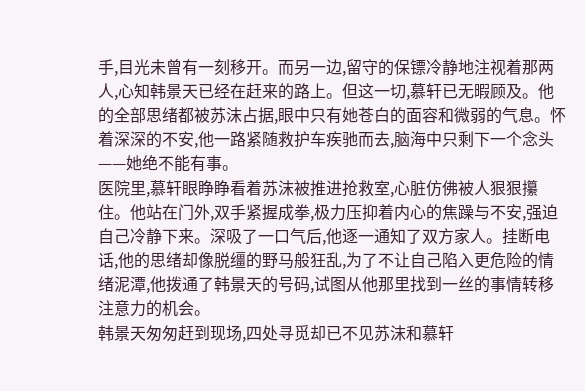手,目光未曾有一刻移开。而另一边,留守的保镖冷静地注视着那两人,心知韩景天已经在赶来的路上。但这一切,慕轩已无暇顾及。他的全部思绪都被苏沫占据,眼中只有她苍白的面容和微弱的气息。怀着深深的不安,他一路紧随救护车疾驰而去,脑海中只剩下一个念头——她绝不能有事。
医院里,慕轩眼睁睁看着苏沫被推进抢救室,心脏仿佛被人狠狠攥住。他站在门外,双手紧握成拳,极力压抑着内心的焦躁与不安,强迫自己冷静下来。深吸了一口气后,他逐一通知了双方家人。挂断电话,他的思绪却像脱缰的野马般狂乱,为了不让自己陷入更危险的情绪泥潭,他拨通了韩景天的号码,试图从他那里找到一丝的事情转移注意力的机会。
韩景天匆匆赶到现场,四处寻觅却已不见苏沫和慕轩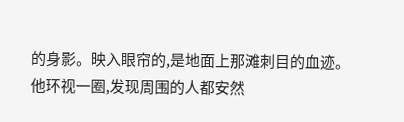的身影。映入眼帘的,是地面上那滩刺目的血迹。他环视一圈,发现周围的人都安然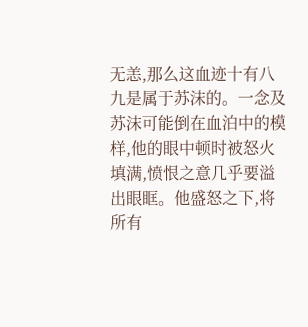无恙,那么这血迹十有八九是属于苏沫的。一念及苏沫可能倒在血泊中的模样,他的眼中顿时被怒火填满,愤恨之意几乎要溢出眼眶。他盛怒之下,将所有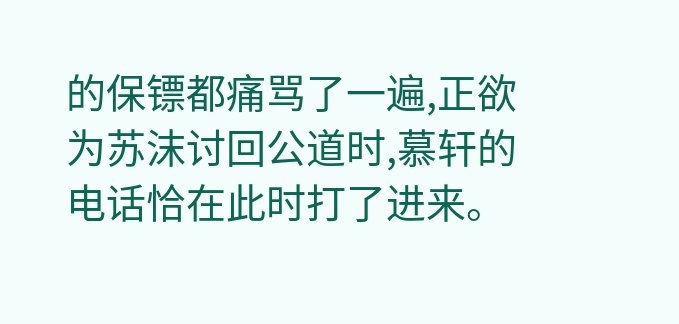的保镖都痛骂了一遍,正欲为苏沫讨回公道时,慕轩的电话恰在此时打了进来。